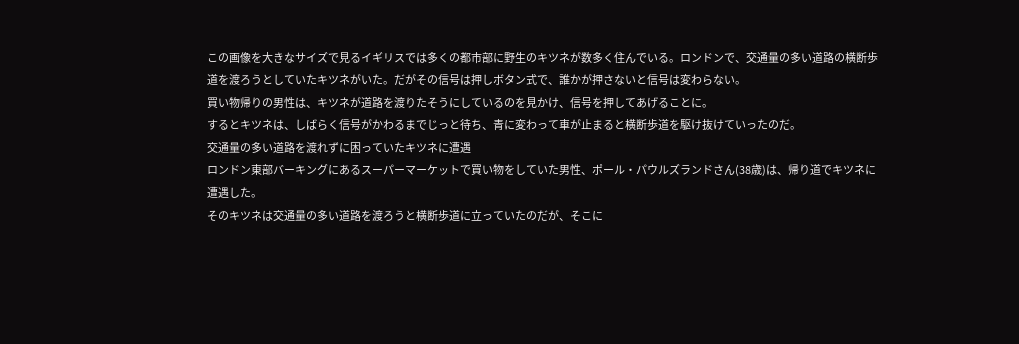この画像を大きなサイズで見るイギリスでは多くの都市部に野生のキツネが数多く住んでいる。ロンドンで、交通量の多い道路の横断歩道を渡ろうとしていたキツネがいた。だがその信号は押しボタン式で、誰かが押さないと信号は変わらない。
買い物帰りの男性は、キツネが道路を渡りたそうにしているのを見かけ、信号を押してあげることに。
するとキツネは、しばらく信号がかわるまでじっと待ち、青に変わって車が止まると横断歩道を駆け抜けていったのだ。
交通量の多い道路を渡れずに困っていたキツネに遭遇
ロンドン東部バーキングにあるスーパーマーケットで買い物をしていた男性、ポール・パウルズランドさん(38歳)は、帰り道でキツネに遭遇した。
そのキツネは交通量の多い道路を渡ろうと横断歩道に立っていたのだが、そこに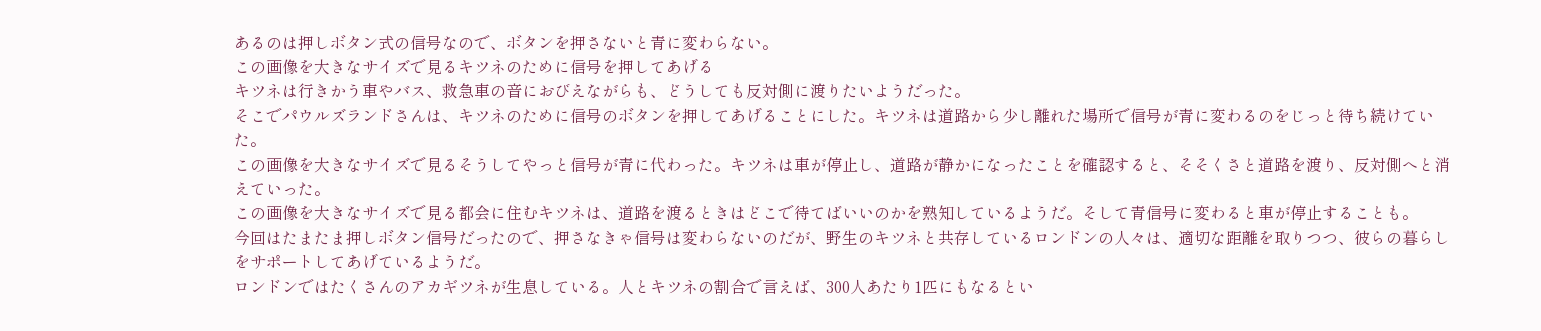あるのは押しボタン式の信号なので、ボタンを押さないと青に変わらない。
この画像を大きなサイズで見るキツネのために信号を押してあげる
キツネは行きかう車やバス、救急車の音におびえながらも、どうしても反対側に渡りたいようだった。
そこでパウルズランドさんは、キツネのために信号のボタンを押してあげることにした。キツネは道路から少し離れた場所で信号が青に変わるのをじっと待ち続けていた。
この画像を大きなサイズで見るそうしてやっと信号が青に代わった。キツネは車が停止し、道路が静かになったことを確認すると、そそくさと道路を渡り、反対側へと消えていった。
この画像を大きなサイズで見る都会に住むキツネは、道路を渡るときはどこで待てばいいのかを熟知しているようだ。そして青信号に変わると車が停止することも。
今回はたまたま押しボタン信号だったので、押さなきゃ信号は変わらないのだが、野生のキツネと共存しているロンドンの人々は、適切な距離を取りつつ、彼らの暮らしをサポートしてあげているようだ。
ロンドンではたくさんのアカギツネが生息している。人とキツネの割合で言えば、300人あたり1匹にもなるとい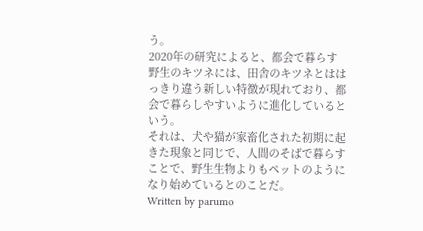う。
2020年の研究によると、都会で暮らす野生のキツネには、田舎のキツネとははっきり違う新しい特徴が現れており、都会で暮らしやすいように進化しているという。
それは、犬や猫が家畜化された初期に起きた現象と同じで、人間のそばで暮らすことで、野生生物よりもペットのようになり始めているとのことだ。
Written by parumo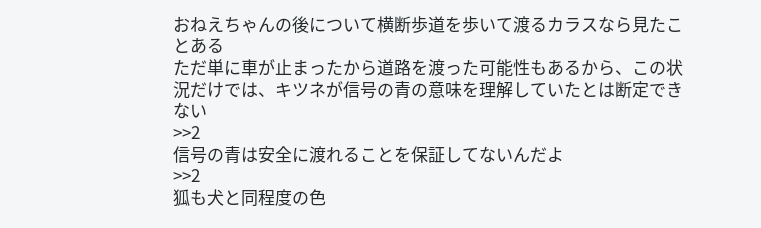おねえちゃんの後について横断歩道を歩いて渡るカラスなら見たことある
ただ単に車が止まったから道路を渡った可能性もあるから、この状況だけでは、キツネが信号の青の意味を理解していたとは断定できない
>>2
信号の青は安全に渡れることを保証してないんだよ
>>2
狐も犬と同程度の色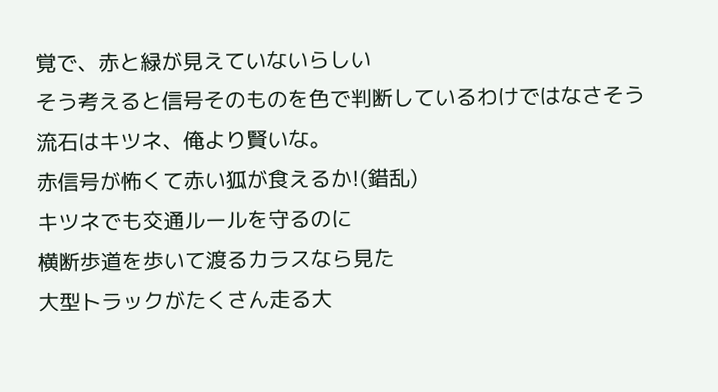覚で、赤と緑が見えていないらしい
そう考えると信号そのものを色で判断しているわけではなさそう
流石はキツネ、俺より賢いな。
赤信号が怖くて赤い狐が食えるか!(錯乱)
キツネでも交通ルールを守るのに
横断歩道を歩いて渡るカラスなら見た
大型トラックがたくさん走る大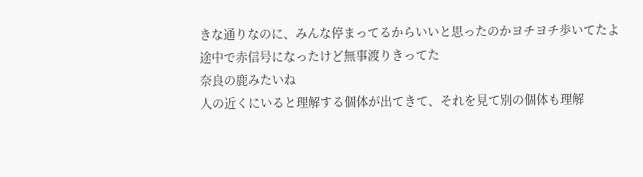きな通りなのに、みんな停まってるからいいと思ったのかヨチヨチ歩いてたよ
途中で赤信号になったけど無事渡りきってた
奈良の鹿みたいね
人の近くにいると理解する個体が出てきて、それを見て別の個体も理解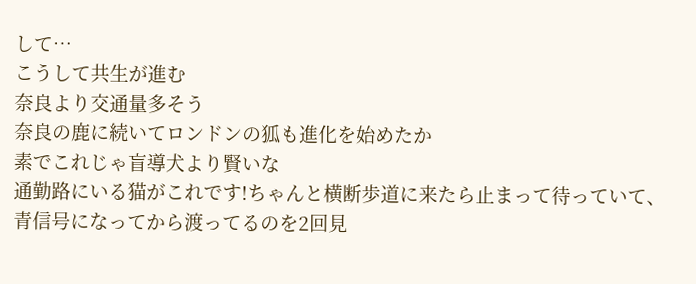して…
こうして共生が進む
奈良より交通量多そう
奈良の鹿に続いてロンドンの狐も進化を始めたか
素でこれじゃ盲導犬より賢いな
通勤路にいる猫がこれです!ちゃんと横断歩道に来たら止まって待っていて、青信号になってから渡ってるのを2回見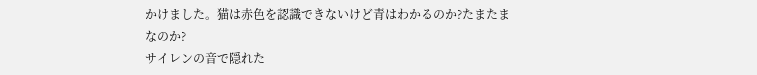かけました。猫は赤色を認識できないけど青はわかるのか?たまたまなのか?
サイレンの音で隠れた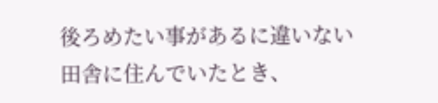後ろめたい事があるに違いない
田舎に住んでいたとき、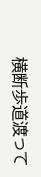横断歩道渡って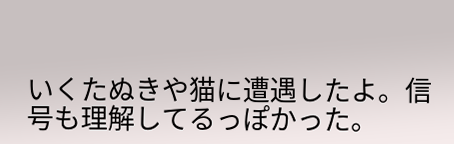いくたぬきや猫に遭遇したよ。信号も理解してるっぽかった。